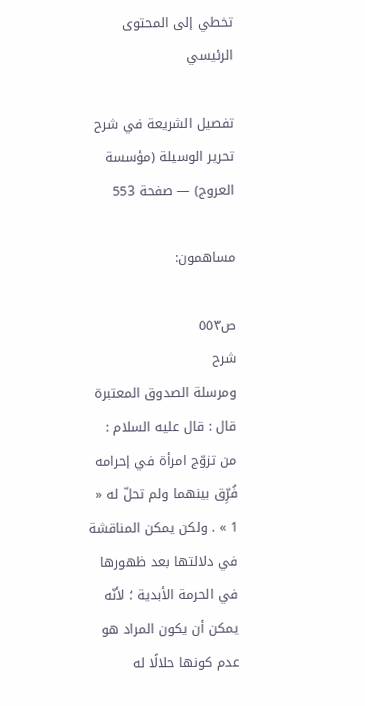تخطي إلى المحتوى الرئيسي

تفصيل الشريعة في شرح تحرير الوسيلة (مؤسسة العروج) — صفحة 553

مساهمون:

ص٥٥٣
شرح
ومرسلة الصدوق المعتبرة قال : قال عليه السلام : من تزوّج امرأة في إحرامه فُرِّق بينهما ولم تحلّ له « 1 » . ولكن يمكن المناقشة في دلالتها بعد ظهورها في الحرمة الأبدية ؛ لأنّه يمكن أن يكون المراد هو عدم كونها حلالًا له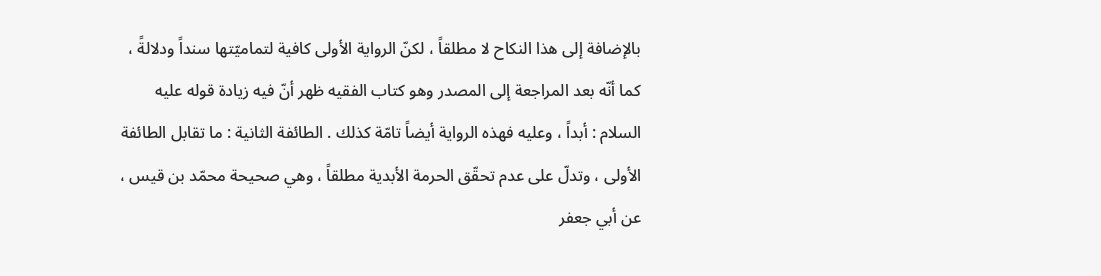بالإضافة إلى هذا النكاح لا مطلقاً ، لكنّ الرواية الأولى كافية لتماميّتها سنداً ودلالةً ، كما أنّه بعد المراجعة إلى المصدر وهو كتاب الفقيه ظهر أنّ فيه زيادة قوله عليه السلام : أبداً ، وعليه فهذه الرواية أيضاً تامّة كذلك . الطائفة الثانية : ما تقابل الطائفة الأولى ، وتدلّ على عدم تحقّق الحرمة الأبدية مطلقاً ، وهي صحيحة محمّد بن قيس ، عن أبي جعفر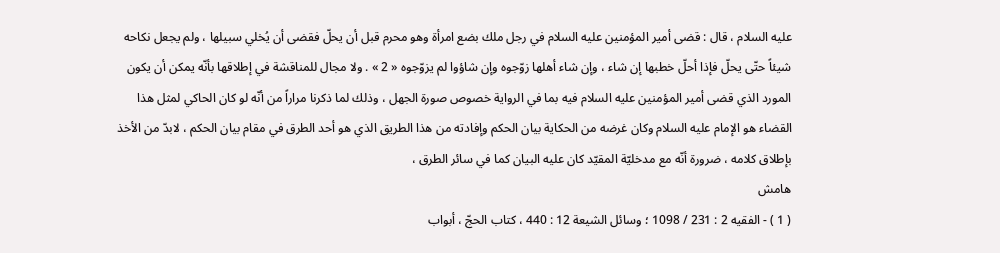عليه السلام ، قال : قضى أمير المؤمنين عليه السلام في رجل ملك بضع امرأة وهو محرم قبل أن يحلّ فقضى أن يُخلي سبيلها ، ولم يجعل نكاحه شيئاً حتّى يحلّ فإذا أحلّ خطبها إن شاء ، وإن شاء أهلها زوّجوه وإن شاؤوا لم يزوّجوه « 2 » . ولا مجال للمناقشة في إطلاقها بأنّه يمكن أن يكون المورد الذي قضى أمير المؤمنين عليه السلام فيه بما في الرواية خصوص صورة الجهل ، وذلك لما ذكرنا مراراً من أنّه لو كان الحاكي لمثل هذا القضاء هو الإمام عليه السلام وكان غرضه من الحكاية بيان الحكم وإفادته من هذا الطريق الذي هو أحد الطرق في مقام بيان الحكم ، لابدّ من الأخذ بإطلاق كلامه ، ضرورة أنّه مع مدخليّة المقيّد كان عليه البيان كما في سائر الطرق ،
هامش
( 1 ) - الفقيه 2 : 231 / 1098 ؛ وسائل الشيعة 12 : 440 ، كتاب الحجّ ، أبواب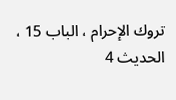تروك الإحرام ، الباب 15 ، الحديث 4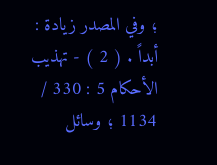؛ وفي المصدر زيادة : أبداً . ( 2 ) - تهذيب الأحكام 5 : 330 / 1134 ؛ وسائل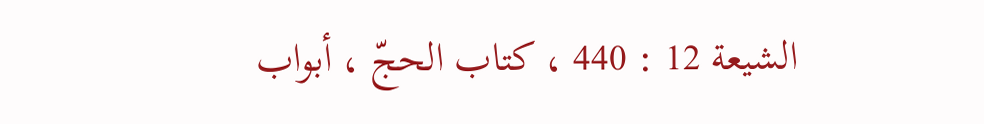الشيعة 12 : 440 ، كتاب الحجّ ، أبواب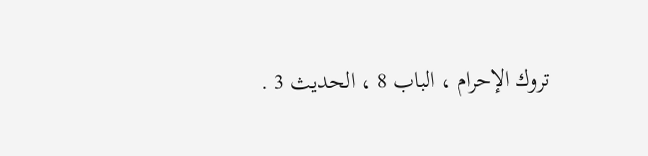تروك الإحرام ، الباب 8 ، الحديث 3 .